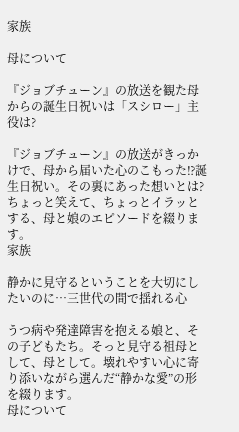家族

母について

『ジョブチューン』の放送を観た母からの誕生日祝いは「スシロー」主役は?

『ジョブチューン』の放送がきっかけで、母から届いた心のこもった⁉誕生日祝い。その裏にあった想いとは?ちょっと笑えて、ちょっとイラッとする、母と娘のエピソードを綴ります。
家族

静かに見守るということを大切にしたいのに…三世代の間で揺れる心

うつ病や発達障害を抱える娘と、その子どもたち。そっと見守る祖母として、母として。壊れやすい心に寄り添いながら選んだ“静かな愛”の形を綴ります。
母について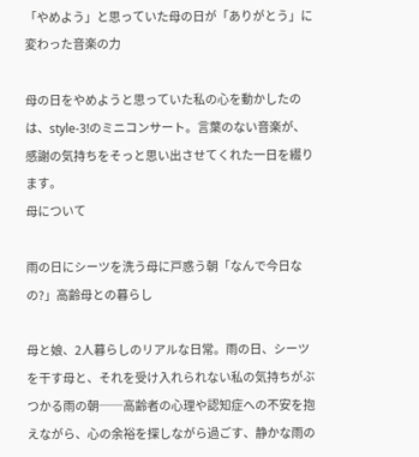「やめよう」と思っていた母の日が「ありがとう」に変わった音楽の力

母の日をやめようと思っていた私の心を動かしたのは、style-3!のミニコンサート。言葉のない音楽が、感謝の気持ちをそっと思い出させてくれた一日を綴ります。
母について

雨の日にシーツを洗う母に戸惑う朝「なんで今日なの?」高齢母との暮らし

母と娘、2人暮らしのリアルな日常。雨の日、シーツを干す母と、それを受け入れられない私の気持ちがぶつかる雨の朝──高齢者の心理や認知症への不安を抱えながら、心の余裕を探しながら過ごす、静かな雨の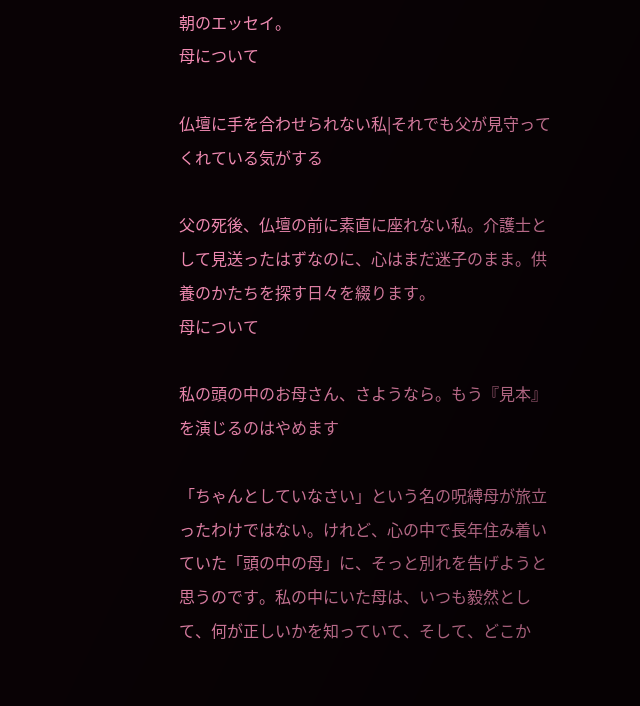朝のエッセイ。
母について

仏壇に手を合わせられない私|それでも父が見守ってくれている気がする

父の死後、仏壇の前に素直に座れない私。介護士として見送ったはずなのに、心はまだ迷子のまま。供養のかたちを探す日々を綴ります。
母について

私の頭の中のお母さん、さようなら。もう『見本』を演じるのはやめます

「ちゃんとしていなさい」という名の呪縛母が旅立ったわけではない。けれど、心の中で長年住み着いていた「頭の中の母」に、そっと別れを告げようと思うのです。私の中にいた母は、いつも毅然として、何が正しいかを知っていて、そして、どこか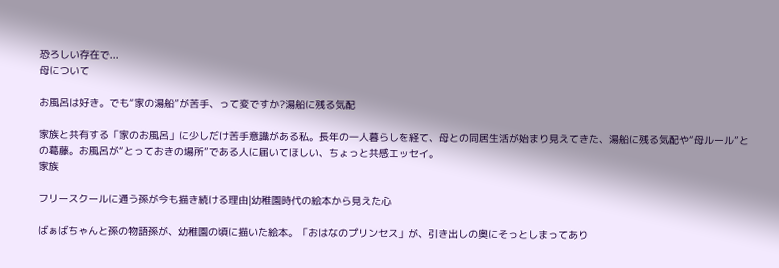恐ろしい存在で...
母について

お風呂は好き。でも“家の湯船”が苦手、って変ですか?湯船に残る気配

家族と共有する「家のお風呂」に少しだけ苦手意識がある私。長年の一人暮らしを経て、母との同居生活が始まり見えてきた、湯船に残る気配や“母ルール”との葛藤。お風呂が“とっておきの場所”である人に届いてほしい、ちょっと共感エッセイ。
家族

フリースクールに通う孫が今も描き続ける理由|幼稚園時代の絵本から見えた心

ばぁばちゃんと孫の物語孫が、幼稚園の頃に描いた絵本。「おはなのプリンセス」が、引き出しの奥にそっとしまってあり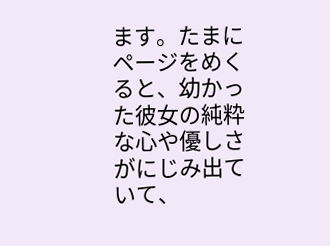ます。たまにページをめくると、幼かった彼女の純粋な心や優しさがにじみ出ていて、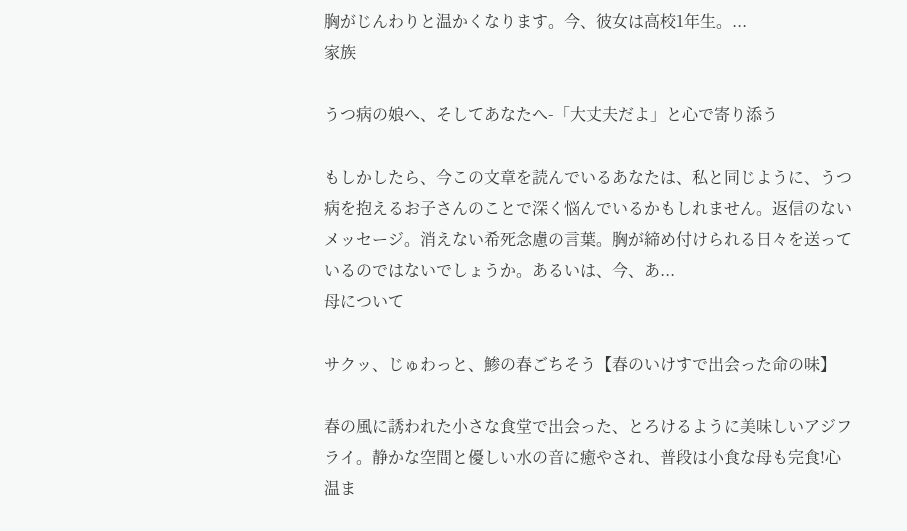胸がじんわりと温かくなります。今、彼女は高校1年生。...
家族

うつ病の娘へ、そしてあなたへ-「大丈夫だよ」と心で寄り添う

もしかしたら、今この文章を読んでいるあなたは、私と同じように、うつ病を抱えるお子さんのことで深く悩んでいるかもしれません。返信のないメッセージ。消えない希死念慮の言葉。胸が締め付けられる日々を送っているのではないでしょうか。あるいは、今、あ...
母について

サクッ、じゅわっと、鯵の春ごちそう【春のいけすで出会った命の味】

春の風に誘われた小さな食堂で出会った、とろけるように美味しいアジフライ。静かな空間と優しい水の音に癒やされ、普段は小食な母も完食!心温ま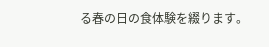る春の日の食体験を綴ります。